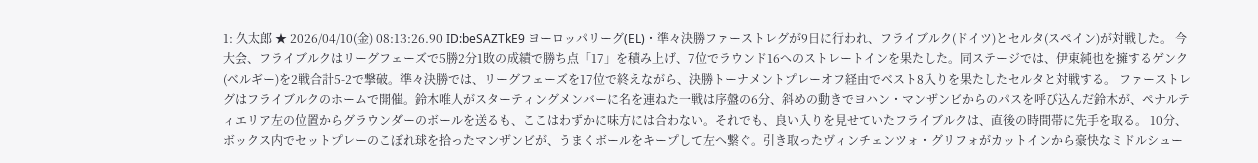1: 久太郎 ★ 2026/04/10(金) 08:13:26.90 ID:beSAZTkE9 ヨーロッパリーグ(EL)・準々決勝ファーストレグが9日に行われ、フライブルク(ドイツ)とセルタ(スペイン)が対戦した。 今大会、フライブルクはリーグフェーズで5勝2分1敗の成績で勝ち点「17」を積み上げ、7位でラウンド16へのストレートインを果たした。同ステージでは、伊東純也を擁するゲンク(ベルギー)を2戦合計5-2で撃破。準々決勝では、リーグフェーズを17位で終えながら、決勝トーナメントプレーオフ経由でベスト8入りを果たしたセルタと対戦する。 ファーストレグはフライブルクのホームで開催。鈴木唯人がスターティングメンバーに名を連ねた一戦は序盤の6分、斜めの動きでヨハン・マンザンビからのパスを呼び込んだ鈴木が、ペナルティエリア左の位置からグラウンダーのボールを送るも、ここはわずかに味方には合わない。それでも、良い入りを見せていたフライブルクは、直後の時間帯に先手を取る。 10分、ボックス内でセットプレーのこぼれ球を拾ったマンザンビが、うまくボールをキープして左へ繋ぐ。引き取ったヴィンチェンツォ・グリフォがカットインから豪快なミドルシュー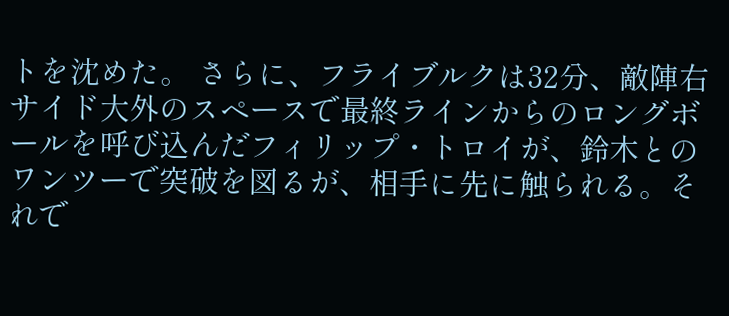トを沈めた。 さらに、フライブルクは32分、敵陣右サイド大外のスペースで最終ラインからのロングボールを呼び込んだフィリップ・トロイが、鈴木とのワンツーで突破を図るが、相手に先に触られる。それで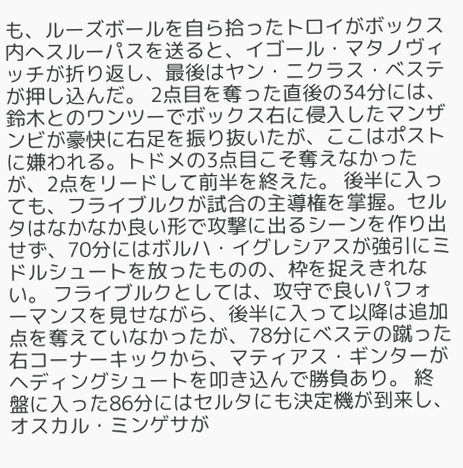も、ルーズボールを自ら拾ったトロイがボックス内へスルーパスを送ると、イゴール・マタノヴィッチが折り返し、最後はヤン・ニクラス・ベステが押し込んだ。 2点目を奪った直後の34分には、鈴木とのワンツーでボックス右に侵入したマンザンビが豪快に右足を振り抜いたが、ここはポストに嫌われる。トドメの3点目こそ奪えなかったが、2点をリードして前半を終えた。 後半に入っても、フライブルクが試合の主導権を掌握。セルタはなかなか良い形で攻撃に出るシーンを作り出せず、70分にはボルハ・イグレシアスが強引にミドルシュートを放ったものの、枠を捉えきれない。 フライブルクとしては、攻守で良いパフォーマンスを見せながら、後半に入って以降は追加点を奪えていなかったが、78分にベステの蹴った右コーナーキックから、マティアス・ギンターがヘディングシュートを叩き込んで勝負あり。 終盤に入った86分にはセルタにも決定機が到来し、オスカル・ミンゲサが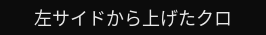左サイドから上げたクロ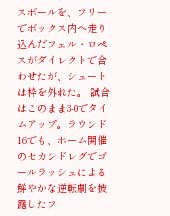スボールを、フリーでボックス内へ走り込んだフェル・ロペスがダイレクトで合わせたが、シュートは枠を外れた。 試合はこのまま3-0でタイムアップ。ラウンド16でも、ホーム開催のセカンドレグでゴールラッシュによる鮮やかな逆転劇を披露したフ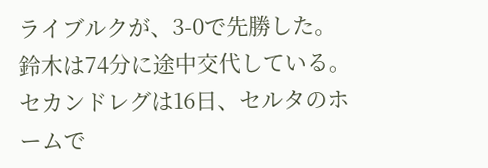ライブルクが、3-0で先勝した。鈴木は74分に途中交代している。 セカンドレグは16日、セルタのホームで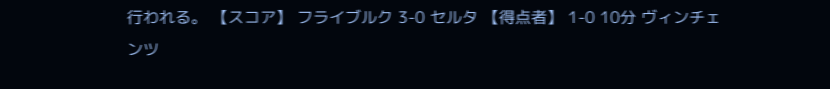行われる。 【スコア】 フライブルク 3-0 セルタ 【得点者】 1-0 10分 ヴィンチェンツ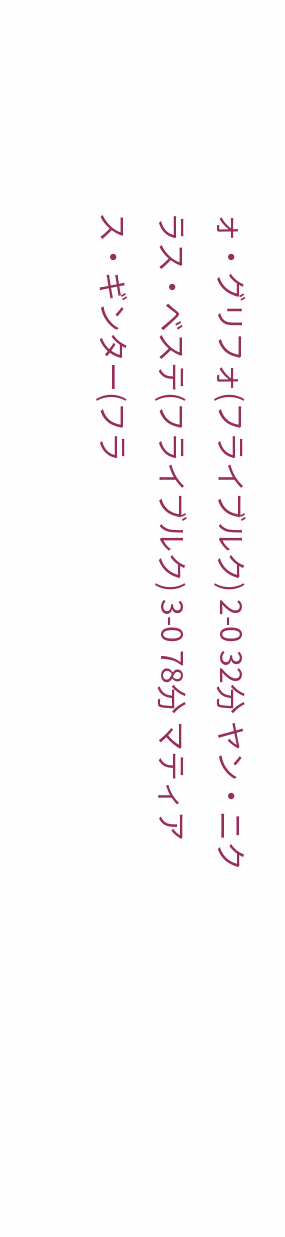ォ・グリフォ(フライブルク) 2-0 32分 ヤン・ニクラス・ベステ(フライブルク) 3-0 78分 マティアス・ギンター(フラ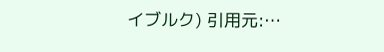イブルク) 引用元:…